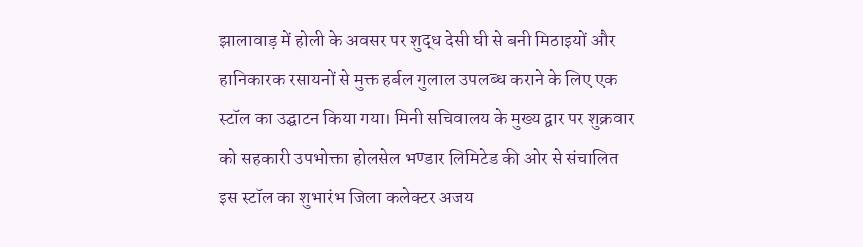झालावाड़ में होली के अवसर पर शुद्ध देसी घी से बनी मिठाइयों और हानिकारक रसायनों से मुक्त हर्बल गुलाल उपलब्ध कराने के लिए एक स्टॉल का उद्घाटन किया गया। मिनी सचिवालय के मुख्य द्वार पर शुक्रवार को सहकारी उपभोक्ता होलसेल भण्डार लिमिटेड की ओर से संचालित इस स्टॉल का शुभारंभ जिला कलेक्टर अजय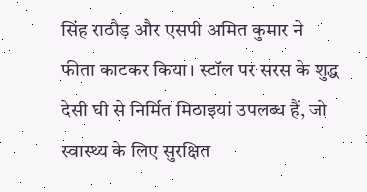सिंह राठौड़ और एसपी अमित कुमार ने फीता काटकर किया। स्टॉल पर सरस के शुद्ध देसी घी से निर्मित मिठाइयां उपलब्ध हैं, जो स्वास्थ्य के लिए सुरक्षित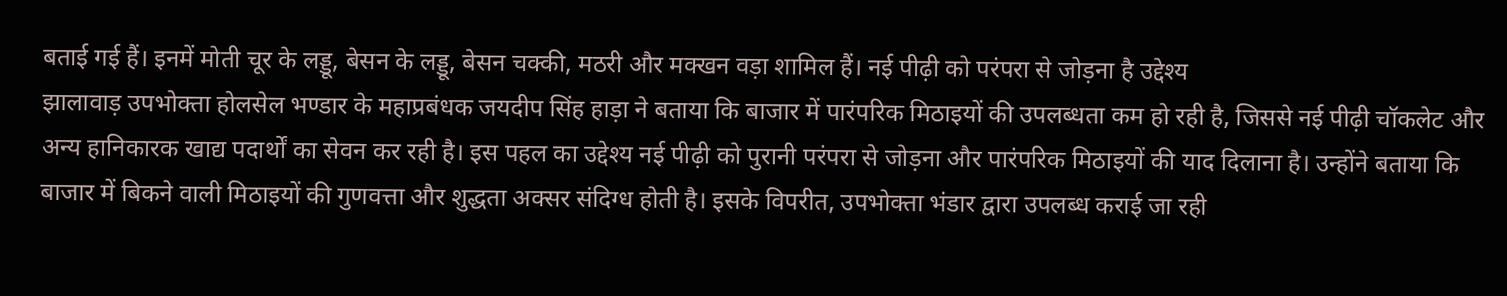बताई गई हैं। इनमें मोती चूर के लड्डू, बेसन के लड्डू, बेसन चक्की, मठरी और मक्खन वड़ा शामिल हैं। नई पीढ़ी को परंपरा से जोड़ना है उद्देश्य
झालावाड़ उपभोक्ता होलसेल भण्डार के महाप्रबंधक जयदीप सिंह हाड़ा ने बताया कि बाजार में पारंपरिक मिठाइयों की उपलब्धता कम हो रही है, जिससे नई पीढ़ी चॉकलेट और अन्य हानिकारक खाद्य पदार्थों का सेवन कर रही है। इस पहल का उद्देश्य नई पीढ़ी को पुरानी परंपरा से जोड़ना और पारंपरिक मिठाइयों की याद दिलाना है। उन्होंने बताया कि बाजार में बिकने वाली मिठाइयों की गुणवत्ता और शुद्धता अक्सर संदिग्ध होती है। इसके विपरीत, उपभोक्ता भंडार द्वारा उपलब्ध कराई जा रही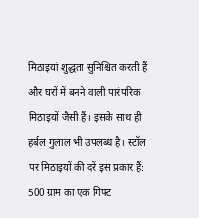मिठाइयां शुद्धता सुनिश्चित करती हैं और घरों में बनने वाली पारंपरिक मिठाइयों जैसी हैं। इसके साथ ही हर्बल गुलाल भी उपलब्ध है। स्टॉल पर मिठाइयों की दरें इस प्रकार हैं: 500 ग्राम का एक गिफ्ट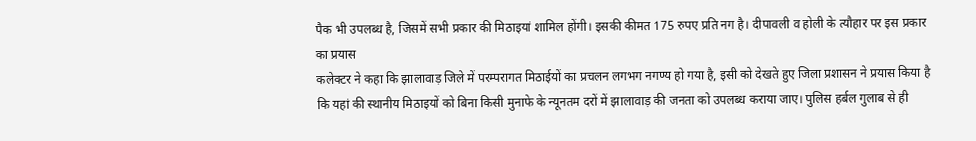पैक भी उपलब्ध है, जिसमें सभी प्रकार की मिठाइयां शामिल होंगी। इसकी कीमत 175 रुपए प्रति नग है। दीपावली व होली के त्यौहार पर इस प्रकार का प्रयास
कलेक्टर ने कहा कि झालावाड़ जिले में परम्परागत मिठाईयों का प्रचलन लगभग नगण्य हो गया है, इसी को देखते हुए जिला प्रशासन ने प्रयास किया है कि यहां की स्थानीय मिठाइयों को बिना किसी मुनाफे के न्यूनतम दरों में झालावाड़ की जनता को उपलब्ध कराया जाए। पुलिस हर्बल गुलाब से ही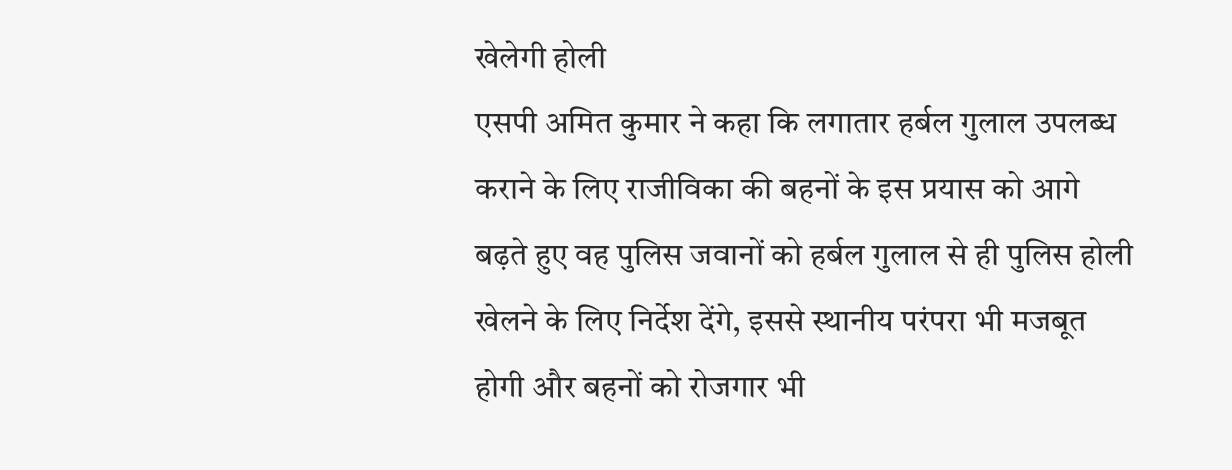खेलेगी होली
एसपी अमित कुमार ने कहा कि लगातार हर्बल गुलाल उपलब्ध कराने के लिए राजीविका की बहनों के इस प्रयास को आगे बढ़ते हुए वह पुलिस जवानों को हर्बल गुलाल से ही पुलिस होली खेलने के लिए निर्देश देंगे, इससे स्थानीय परंपरा भी मजबूत होगी और बहनों को रोजगार भी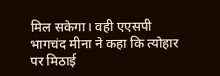मिल सकेगा। वही एएसपी भागचंद मीना ने कहा कि त्योहार पर मिठाई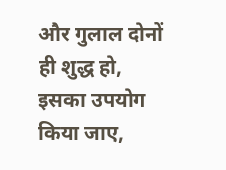और गुलाल दोनों ही शुद्ध हो, इसका उपयोग किया जाए,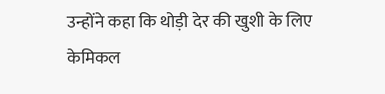उन्होंने कहा कि थोड़ी देर की खुशी के लिए केमिकल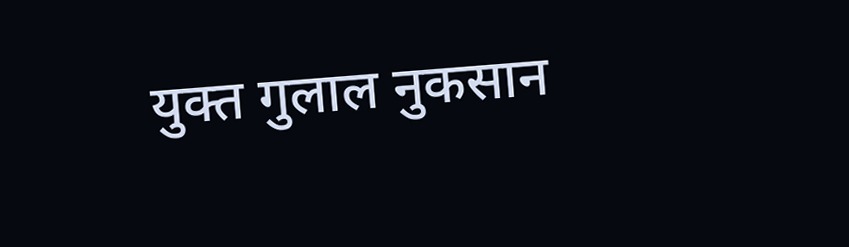युक्त गुलाल नुकसान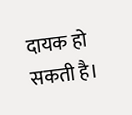दायक हो सकती है।